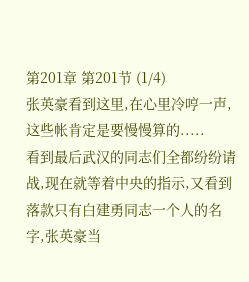第201章 第201节 (1/4)
张英豪看到这里,在心里冷哼一声,这些帐肯定是要慢慢算的.....
看到最后武汉的同志们全都纷纷请战,现在就等着中央的指示,又看到落款只有白建勇同志一个人的名字,张英豪当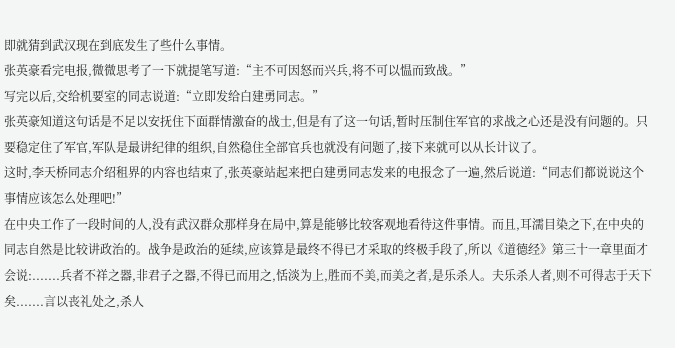即就猜到武汉现在到底发生了些什么事情。
张英豪看完电报,微微思考了一下就提笔写道:“主不可因怒而兴兵,将不可以愠而致战。”
写完以后,交给机要室的同志说道:“立即发给白建勇同志。”
张英豪知道这句话是不足以安抚住下面群情激奋的战士,但是有了这一句话,暂时压制住军官的求战之心还是没有问题的。只要稳定住了军官,军队是最讲纪律的组织,自然稳住全部官兵也就没有问题了,接下来就可以从长计议了。
这时,李天桥同志介绍租界的内容也结束了,张英豪站起来把白建勇同志发来的电报念了一遍,然后说道:“同志们都说说这个事情应该怎么处理吧!”
在中央工作了一段时间的人,没有武汉群众那样身在局中,算是能够比较客观地看待这件事情。而且,耳濡目染之下,在中央的同志自然是比较讲政治的。战争是政治的延续,应该算是最终不得已才采取的终极手段了,所以《道德经》第三十一章里面才会说:.......兵者不祥之器,非君子之器,不得已而用之,恬淡为上,胜而不美,而美之者,是乐杀人。夫乐杀人者,则不可得志于天下矣.......言以丧礼处之,杀人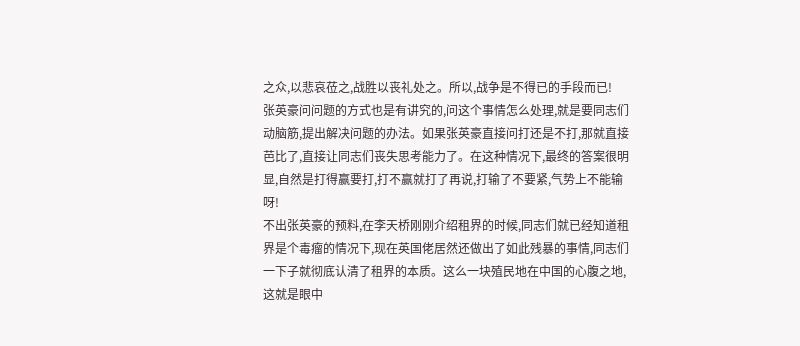之众,以悲哀莅之,战胜以丧礼处之。所以,战争是不得已的手段而已!
张英豪问问题的方式也是有讲究的,问这个事情怎么处理,就是要同志们动脑筋,提出解决问题的办法。如果张英豪直接问打还是不打,那就直接芭比了,直接让同志们丧失思考能力了。在这种情况下,最终的答案很明显,自然是打得赢要打,打不赢就打了再说,打输了不要紧,气势上不能输呀!
不出张英豪的预料,在李天桥刚刚介绍租界的时候,同志们就已经知道租界是个毒瘤的情况下,现在英国佬居然还做出了如此残暴的事情,同志们一下子就彻底认清了租界的本质。这么一块殖民地在中国的心腹之地,这就是眼中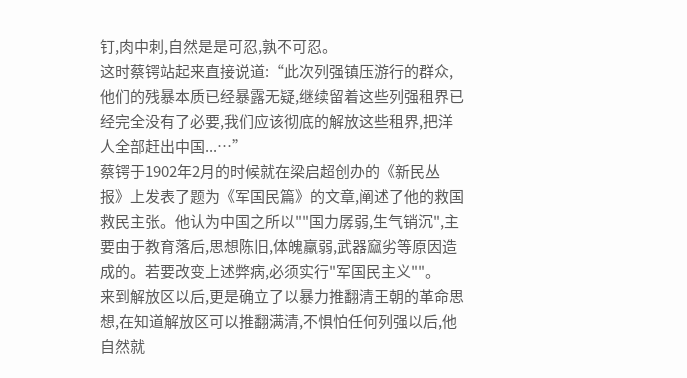钉,肉中刺,自然是是可忍,孰不可忍。
这时蔡锷站起来直接说道:“此次列强镇压游行的群众,他们的残暴本质已经暴露无疑,继续留着这些列强租界已经完全没有了必要,我们应该彻底的解放这些租界,把洋人全部赶出中国...…”
蔡锷于1902年2月的时候就在梁启超创办的《新民丛报》上发表了题为《军国民篇》的文章,阐述了他的救国救民主张。他认为中国之所以""国力孱弱,生气销沉",主要由于教育落后,思想陈旧,体魄羸弱,武器窳劣等原因造成的。若要改变上述弊病,必须实行"军国民主义""。
来到解放区以后,更是确立了以暴力推翻清王朝的革命思想,在知道解放区可以推翻满清,不惧怕任何列强以后,他自然就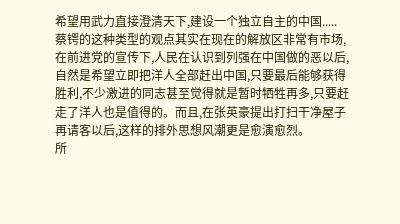希望用武力直接澄清天下,建设一个独立自主的中国.....
蔡锷的这种类型的观点其实在现在的解放区非常有市场,在前进党的宣传下,人民在认识到列强在中国做的恶以后,自然是希望立即把洋人全部赶出中国,只要最后能够获得胜利,不少激进的同志甚至觉得就是暂时牺牲再多,只要赶走了洋人也是值得的。而且,在张英豪提出打扫干净屋子再请客以后,这样的排外思想风潮更是愈演愈烈。
所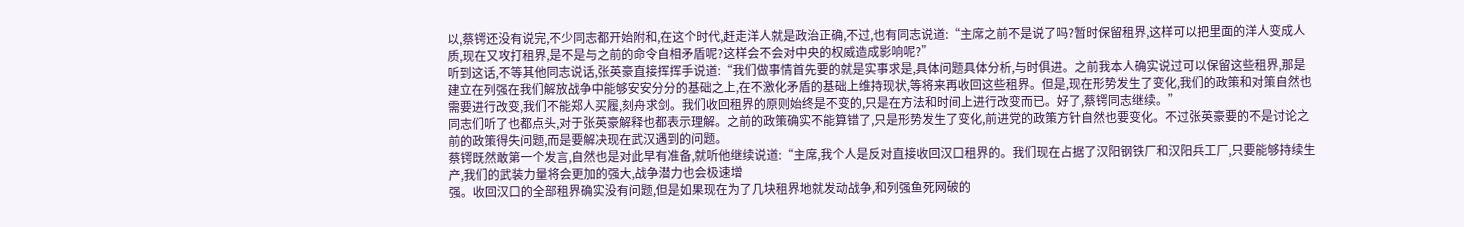以,蔡锷还没有说完,不少同志都开始附和,在这个时代,赶走洋人就是政治正确,不过,也有同志说道:“主席之前不是说了吗?暂时保留租界,这样可以把里面的洋人变成人质,现在又攻打租界,是不是与之前的命令自相矛盾呢?这样会不会对中央的权威造成影响呢?”
听到这话,不等其他同志说话,张英豪直接挥挥手说道:“我们做事情首先要的就是实事求是,具体问题具体分析,与时俱进。之前我本人确实说过可以保留这些租界,那是建立在列强在我们解放战争中能够安安分分的基础之上,在不激化矛盾的基础上维持现状,等将来再收回这些租界。但是,现在形势发生了变化,我们的政策和对策自然也需要进行改变,我们不能郑人买履,刻舟求剑。我们收回租界的原则始终是不变的,只是在方法和时间上进行改变而已。好了,蔡锷同志继续。”
同志们听了也都点头,对于张英豪解释也都表示理解。之前的政策确实不能算错了,只是形势发生了变化,前进党的政策方针自然也要变化。不过张英豪要的不是讨论之前的政策得失问题,而是要解决现在武汉遇到的问题。
蔡锷既然敢第一个发言,自然也是对此早有准备,就听他继续说道:“主席,我个人是反对直接收回汉口租界的。我们现在占据了汉阳钢铁厂和汉阳兵工厂,只要能够持续生产,我们的武装力量将会更加的强大,战争潜力也会极速增
强。收回汉口的全部租界确实没有问题,但是如果现在为了几块租界地就发动战争,和列强鱼死网破的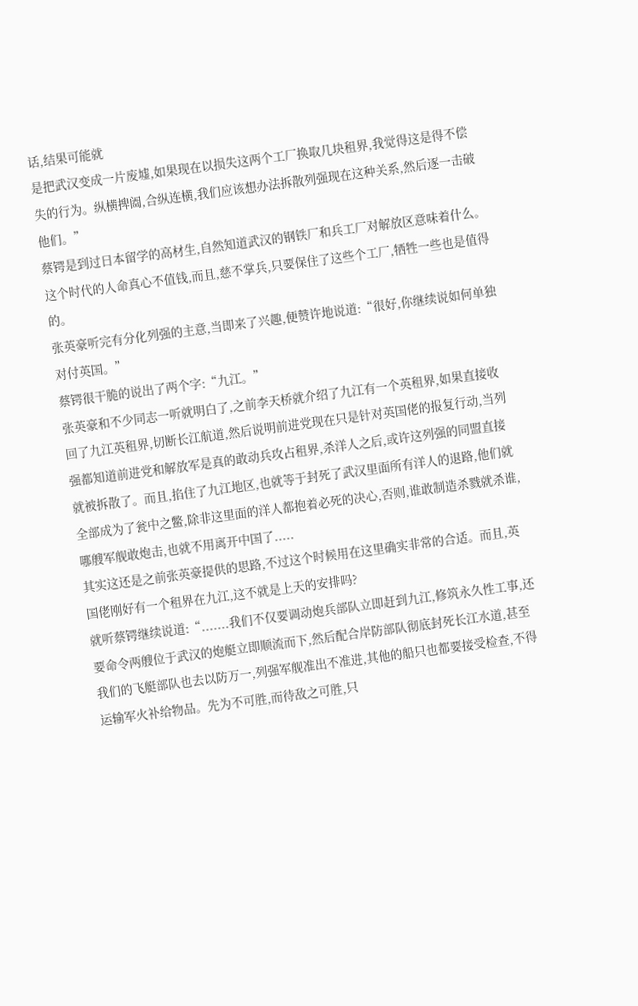话,结果可能就
是把武汉变成一片废墟,如果现在以损失这两个工厂换取几块租界,我觉得这是得不偿失的行为。纵横捭阖,合纵连横,我们应该想办法拆散列强现在这种关系,然后逐一击破他们。”
蔡锷是到过日本留学的高材生,自然知道武汉的钢铁厂和兵工厂对解放区意味着什么。这个时代的人命真心不值钱,而且,慈不掌兵,只要保住了这些个工厂,牺牲一些也是值得的。
张英豪听完有分化列强的主意,当即来了兴趣,便赞许地说道:“很好,你继续说如何单独对付英国。”
蔡锷很干脆的说出了两个字:“九江。”
张英豪和不少同志一听就明白了,之前李天桥就介绍了九江有一个英租界,如果直接收回了九江英租界,切断长江航道,然后说明前进党现在只是针对英国佬的报复行动,当列强都知道前进党和解放军是真的敢动兵攻占租界,杀洋人之后,或许这列强的同盟直接就被拆散了。而且,掐住了九江地区,也就等于封死了武汉里面所有洋人的退路,他们就全部成为了瓮中之鳖,除非这里面的洋人都抱着必死的决心,否则,谁敢制造杀戮就杀谁,哪艘军舰敢炮击,也就不用离开中国了.....
其实这还是之前张英豪提供的思路,不过这个时候用在这里确实非常的合适。而且,英国佬刚好有一个租界在九江,这不就是上天的安排吗?
就听蔡锷继续说道:“.......我们不仅要调动炮兵部队立即赶到九江,修筑永久性工事,还要命令两艘位于武汉的炮艇立即顺流而下,然后配合岸防部队彻底封死长江水道,甚至我们的飞艇部队也去以防万一,列强军舰准出不准进,其他的船只也都要接受检查,不得运输军火补给物品。先为不可胜,而待敌之可胜,只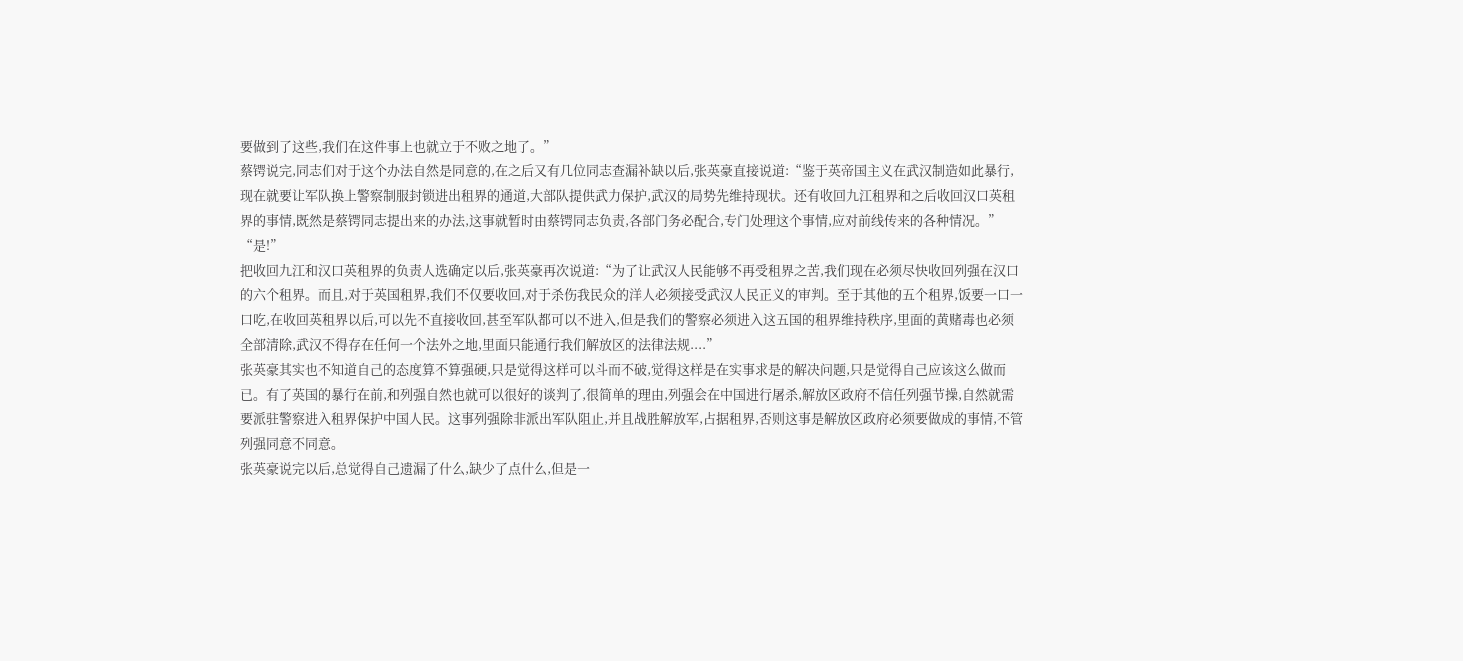要做到了这些,我们在这件事上也就立于不败之地了。”
蔡锷说完,同志们对于这个办法自然是同意的,在之后又有几位同志查漏补缺以后,张英豪直接说道:“鉴于英帝国主义在武汉制造如此暴行,现在就要让军队换上警察制服封锁进出租界的通道,大部队提供武力保护,武汉的局势先维持现状。还有收回九江租界和之后收回汉口英租界的事情,既然是蔡锷同志提出来的办法,这事就暂时由蔡锷同志负责,各部门务必配合,专门处理这个事情,应对前线传来的各种情况。”
“是!”
把收回九江和汉口英租界的负责人选确定以后,张英豪再次说道:“为了让武汉人民能够不再受租界之苦,我们现在必须尽快收回列强在汉口的六个租界。而且,对于英国租界,我们不仅要收回,对于杀伤我民众的洋人必须接受武汉人民正义的审判。至于其他的五个租界,饭要一口一口吃,在收回英租界以后,可以先不直接收回,甚至军队都可以不进入,但是我们的警察必须进入这五国的租界维持秩序,里面的黄赌毒也必须全部清除,武汉不得存在任何一个法外之地,里面只能通行我们解放区的法律法规....”
张英豪其实也不知道自己的态度算不算强硬,只是觉得这样可以斗而不破,觉得这样是在实事求是的解决问题,只是觉得自己应该这么做而已。有了英国的暴行在前,和列强自然也就可以很好的谈判了,很简单的理由,列强会在中国进行屠杀,解放区政府不信任列强节操,自然就需要派驻警察进入租界保护中国人民。这事列强除非派出军队阻止,并且战胜解放军,占据租界,否则这事是解放区政府必须要做成的事情,不管列强同意不同意。
张英豪说完以后,总觉得自己遗漏了什么,缺少了点什么,但是一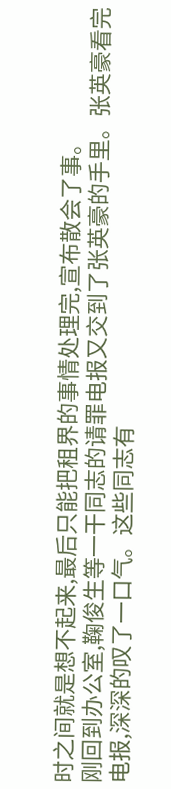时之间就是想不起来,最后只能把租界的事情处理完,宣布散会了事。
刚回到办公室,鞠俊生等一干同志的请罪电报又交到了张英豪的手里。张英豪看完电报,深深的叹了一口气。这些同志有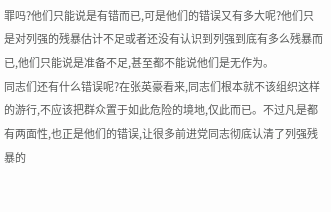罪吗?他们只能说是有错而已,可是他们的错误又有多大呢?他们只是对列强的残暴估计不足或者还没有认识到列强到底有多么残暴而已,他们只能说是准备不足,甚至都不能说他们是无作为。
同志们还有什么错误呢?在张英豪看来,同志们根本就不该组织这样的游行,不应该把群众置于如此危险的境地,仅此而已。不过凡是都有两面性,也正是他们的错误,让很多前进党同志彻底认清了列强残暴的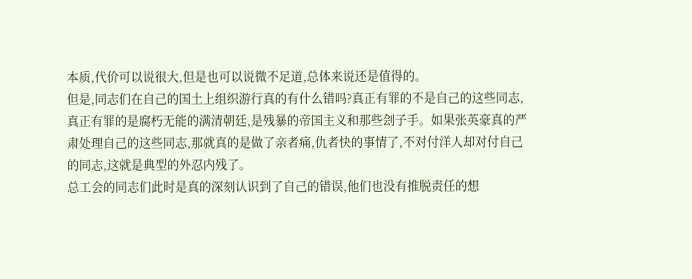本质,代价可以说很大,但是也可以说微不足道,总体来说还是值得的。
但是,同志们在自己的国土上组织游行真的有什么错吗?真正有罪的不是自己的这些同志,真正有罪的是腐朽无能的满清朝廷,是残暴的帝国主义和那些刽子手。如果张英豪真的严肃处理自己的这些同志,那就真的是做了亲者痛,仇者快的事情了,不对付洋人却对付自己的同志,这就是典型的外忍内残了。
总工会的同志们此时是真的深刻认识到了自己的错误,他们也没有推脱责任的想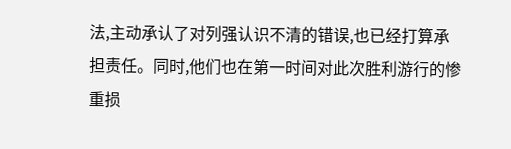法,主动承认了对列强认识不清的错误,也已经打算承担责任。同时,他们也在第一时间对此次胜利游行的惨重损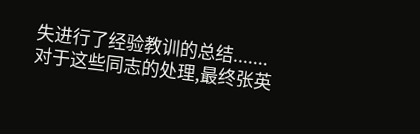失进行了经验教训的总结.......
对于这些同志的处理,最终张英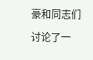豪和同志们讨论了一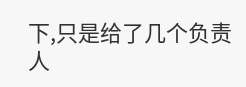下,只是给了几个负责人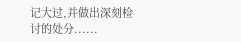记大过,并做出深刻检讨的处分......